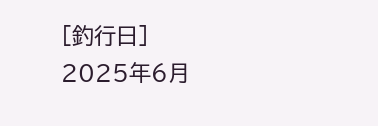[釣行日]
2025年6月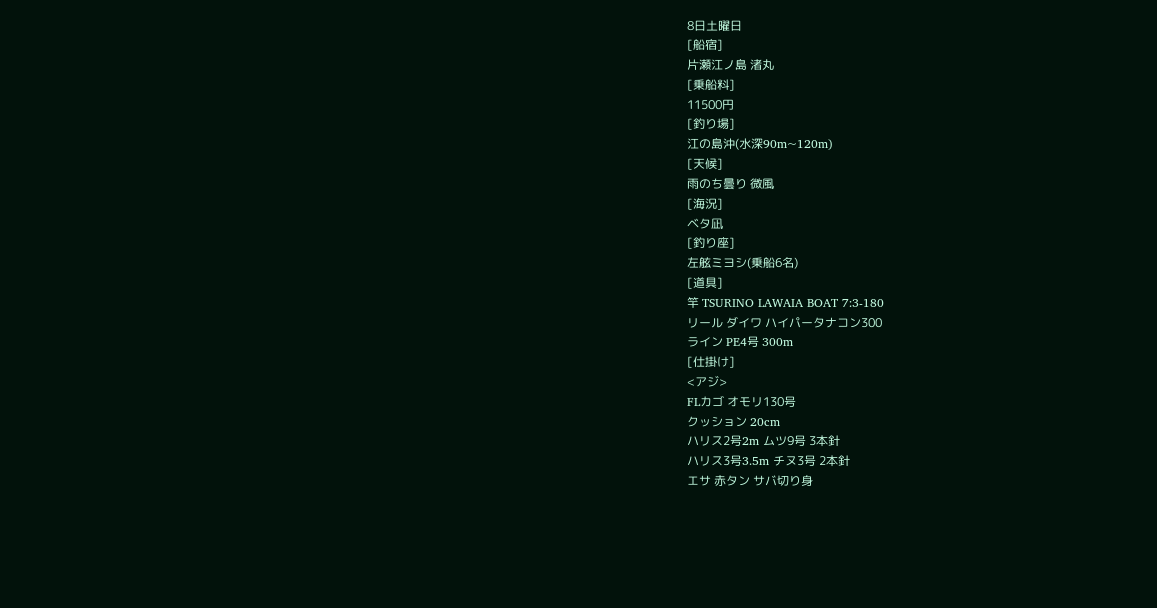8日土曜日
[船宿]
片瀬江ノ島 渚丸
[乗船料]
11500円
[釣り場]
江の島沖(水深90m~120m)
[天候]
雨のち曇り 微風
[海況]
ベタ凪
[釣り座]
左舷ミヨシ(乗船6名)
[道具]
竿 TSURINO LAWAIA BOAT 7:3-180
リール ダイワ ハイパータナコン300
ライン PE4号 300m
[仕掛け]
<アジ>
FLカゴ オモリ130号
クッション 20cm
ハリス2号2m ムツ9号 3本針
ハリス3号3.5m チヌ3号 2本針
エサ 赤タン サバ切り身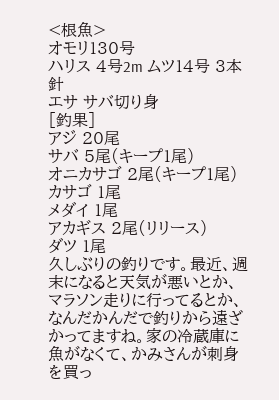<根魚>
オモリ130号
ハリス 4号2m ムツ14号 3本針
エサ サバ切り身
[釣果]
アジ 20尾
サバ 5尾(キープ1尾)
オニカサゴ 2尾(キープ1尾)
カサゴ 1尾
メダイ 1尾
アカギス 2尾(リリース)
ダツ 1尾
久しぶりの釣りです。最近、週末になると天気が悪いとか、マラソン走りに行ってるとか、なんだかんだで釣りから遠ざかってますね。家の冷蔵庫に魚がなくて、かみさんが刺身を買っ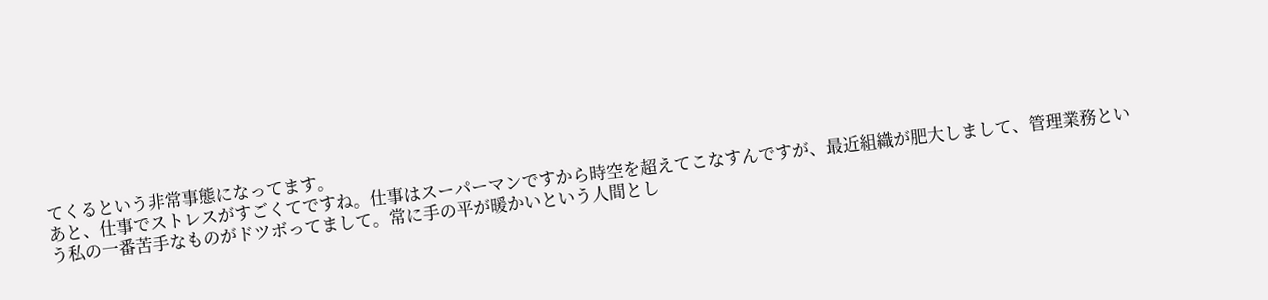てくるという非常事態になってます。
あと、仕事でストレスがすごくてですね。仕事はスーパーマンですから時空を超えてこなすんですが、最近組織が肥大しまして、管理業務という私の一番苦手なものがドツボってまして。常に手の平が暖かいという人間とし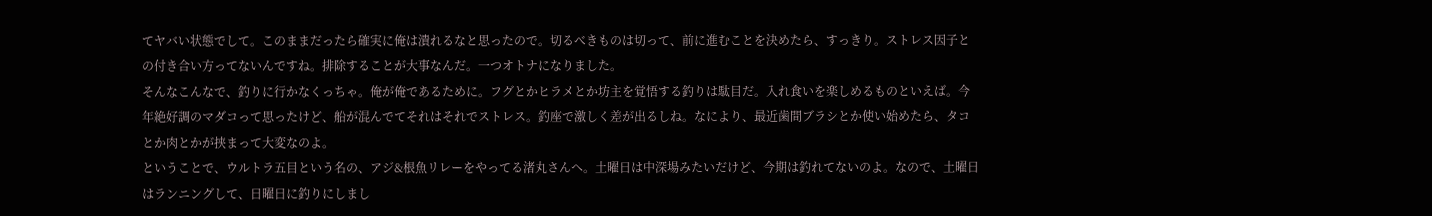てヤバい状態でして。このままだったら確実に俺は潰れるなと思ったので。切るべきものは切って、前に進むことを決めたら、すっきり。ストレス因子との付き合い方ってないんですね。排除することが大事なんだ。一つオトナになりました。
そんなこんなで、釣りに行かなくっちゃ。俺が俺であるために。フグとかヒラメとか坊主を覚悟する釣りは駄目だ。入れ食いを楽しめるものといえば。今年絶好調のマダコって思ったけど、船が混んでてそれはそれでストレス。釣座で激しく差が出るしね。なにより、最近歯間ブラシとか使い始めたら、タコとか肉とかが挟まって大変なのよ。
ということで、ウルトラ五目という名の、アジ&根魚リレーをやってる渚丸さんへ。土曜日は中深場みたいだけど、今期は釣れてないのよ。なので、土曜日はランニングして、日曜日に釣りにしまし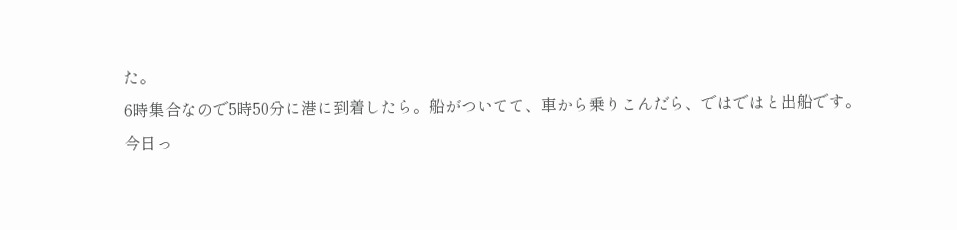た。
6時集合なので5時50分に港に到着したら。船がついてて、車から乗りこんだら、ではではと出船です。
今日っ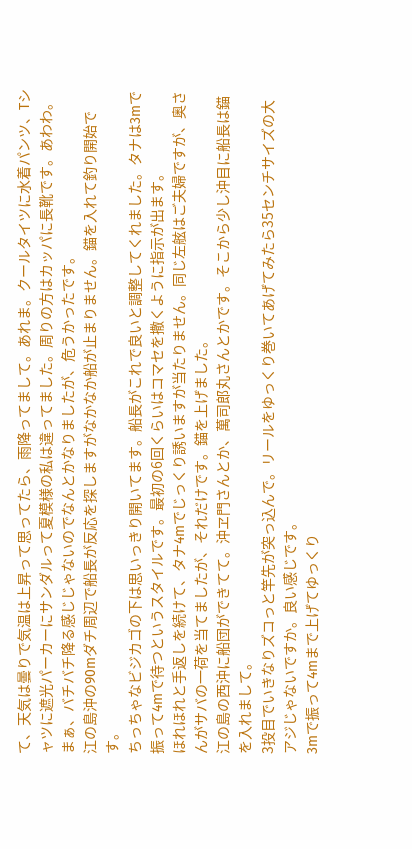て、天気は曇りで気温は上昇って思ってたら、雨降ってまして。あれま。クールタイツに水着パンツ、Tシャツに遮光パーカーにサンダルって夏模様の私は違ってました。周りの方はカッパに長靴です。あわわ。
まぁ、バチバチ降る感じじゃないのでなんとかなりましたが、危うかったです。
江の島沖の90mダチ周辺で船長が反応を探しますがなかなか船が止まりません。錨を入れて釣り開始です。
ちっちゃなビジカゴの下は思いっきり開いてます。船長がこれで良いと調整してくれました。タナは3mで振って4mで待つというスタイルです。最初の6回くらいはコマセを撒くように指示が出ます。
ほれほれと手返しを続けて、タナ4mでじっくり誘いますが当たりません。同じ左舷はご夫婦ですが、奥さんがサバの一荷を当てましたが、それだけです。錨を上げました。
江の島の西沖に船団ができてて。沖ヱ門さんとか、萬司郎丸さんとかです。そこから少し沖目に船長は錨を入れまして。
3投目でいきなりズコっと竿先が突っ込んで。リールをゆっくり巻いてあげてみたら35センチサイズの大アジじゃないですか。良い感じです。
3mで振って4mまで上げてゆっくり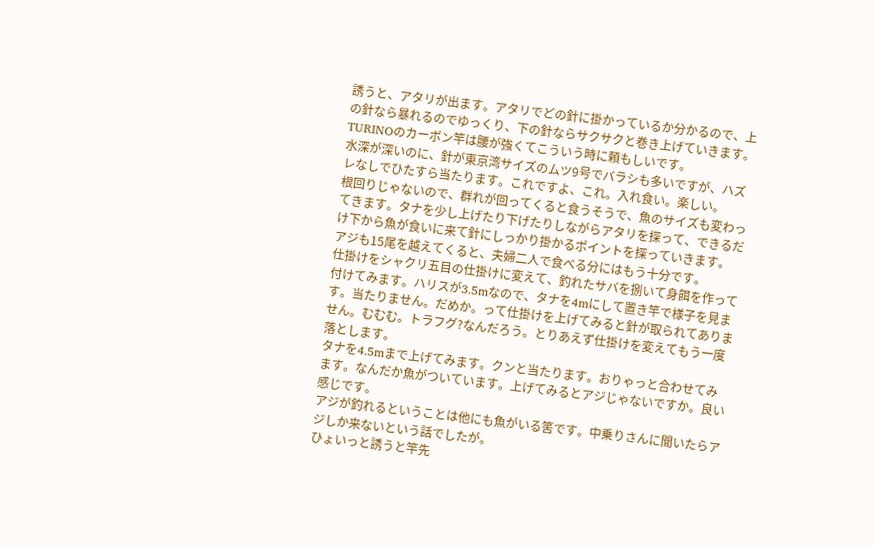誘うと、アタリが出ます。アタリでどの針に掛かっているか分かるので、上の針なら暴れるのでゆっくり、下の針ならサクサクと巻き上げていきます。TURINOのカーボン竿は腰が強くてこういう時に頼もしいです。
水深が深いのに、針が東京湾サイズのムツ9号でバラシも多いですが、ハズレなしでひたすら当たります。これですよ、これ。入れ食い。楽しい。
根回りじゃないので、群れが回ってくると食うそうで、魚のサイズも変わってきます。タナを少し上げたり下げたりしながらアタリを探って、できるだけ下から魚が食いに来て針にしっかり掛かるポイントを探っていきます。
アジも15尾を越えてくると、夫婦二人で食べる分にはもう十分です。
仕掛けをシャクリ五目の仕掛けに変えて、釣れたサバを捌いて身餌を作って付けてみます。ハリスが3.5mなので、タナを4mにして置き竿で様子を見ます。当たりません。だめか。って仕掛けを上げてみると針が取られてありません。むむむ。トラフグ?なんだろう。とりあえず仕掛けを変えてもう一度落とします。
タナを4.5mまで上げてみます。クンと当たります。おりゃっと合わせてみます。なんだか魚がついています。上げてみるとアジじゃないですか。良い感じです。
アジが釣れるということは他にも魚がいる筈です。中乗りさんに聞いたらアジしか来ないという話でしたが。
ひょいっと誘うと竿先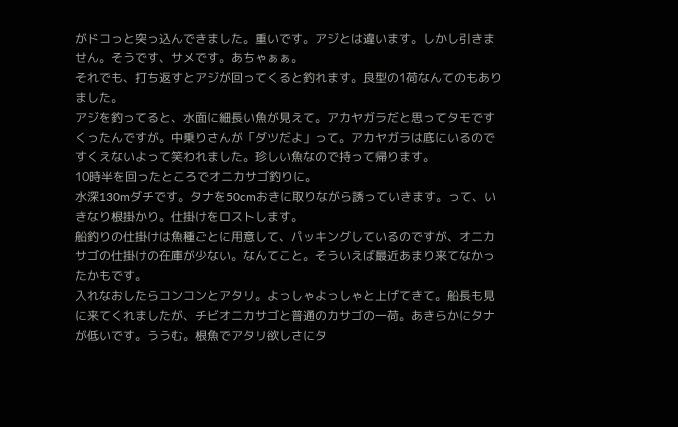がドコっと突っ込んできました。重いです。アジとは違います。しかし引きません。そうです、サメです。あちゃぁぁ。
それでも、打ち返すとアジが回ってくると釣れます。良型の1荷なんてのもありました。
アジを釣ってると、水面に細長い魚が見えて。アカヤガラだと思ってタモですくったんですが。中乗りさんが「ダツだよ」って。アカヤガラは底にいるのですくえないよって笑われました。珍しい魚なので持って帰ります。
10時半を回ったところでオニカサゴ釣りに。
水深130mダチです。タナを50cmおきに取りながら誘っていきます。って、いきなり根掛かり。仕掛けをロストします。
船釣りの仕掛けは魚種ごとに用意して、パッキングしているのですが、オニカサゴの仕掛けの在庫が少ない。なんてこと。そういえば最近あまり来てなかったかもです。
入れなおしたらコンコンとアタリ。よっしゃよっしゃと上げてきて。船長も見に来てくれましたが、チビオニカサゴと普通のカサゴの一荷。あきらかにタナが低いです。ううむ。根魚でアタリ欲しさにタ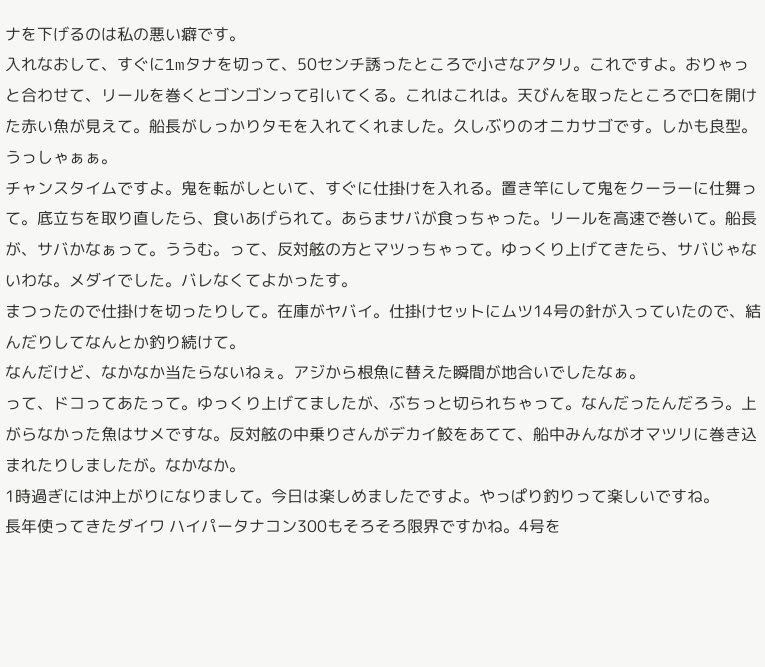ナを下げるのは私の悪い癖です。
入れなおして、すぐに1mタナを切って、50センチ誘ったところで小さなアタリ。これですよ。おりゃっと合わせて、リールを巻くとゴンゴンって引いてくる。これはこれは。天びんを取ったところで口を開けた赤い魚が見えて。船長がしっかりタモを入れてくれました。久しぶりのオニカサゴです。しかも良型。うっしゃぁぁ。
チャンスタイムですよ。鬼を転がしといて、すぐに仕掛けを入れる。置き竿にして鬼をクーラーに仕舞って。底立ちを取り直したら、食いあげられて。あらまサバが食っちゃった。リールを高速で巻いて。船長が、サバかなぁって。ううむ。って、反対舷の方とマツっちゃって。ゆっくり上げてきたら、サバじゃないわな。メダイでした。バレなくてよかったす。
まつったので仕掛けを切ったりして。在庫がヤバイ。仕掛けセットにムツ14号の針が入っていたので、結んだりしてなんとか釣り続けて。
なんだけど、なかなか当たらないねぇ。アジから根魚に替えた瞬間が地合いでしたなぁ。
って、ドコってあたって。ゆっくり上げてましたが、ぶちっと切られちゃって。なんだったんだろう。上がらなかった魚はサメですな。反対舷の中乗りさんがデカイ鮫をあてて、船中みんながオマツリに巻き込まれたりしましたが。なかなか。
1時過ぎには沖上がりになりまして。今日は楽しめましたですよ。やっぱり釣りって楽しいですね。
長年使ってきたダイワ ハイパータナコン300もそろそろ限界ですかね。4号を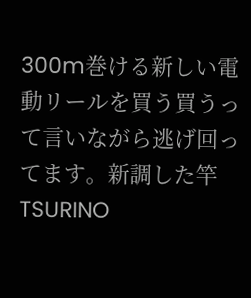300m巻ける新しい電動リールを買う買うって言いながら逃げ回ってます。新調した竿TSURINO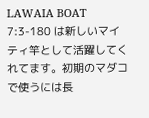LAWAIA BOAT 7:3-180 は新しいマイティ竿として活躍してくれてます。初期のマダコで使うには長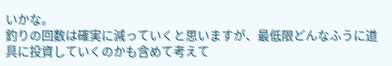いかな。
釣りの回数は確実に減っていくと思いますが、最低限どんなふうに道具に投資していくのかも含めて考えて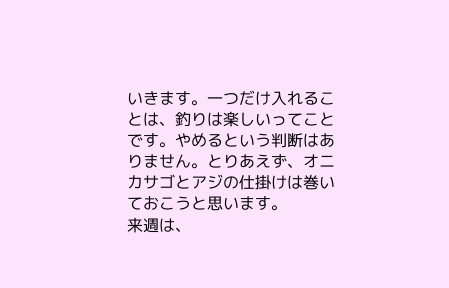いきます。一つだけ入れることは、釣りは楽しいってことです。やめるという判断はありません。とりあえず、オニカサゴとアジの仕掛けは巻いておこうと思います。
来週は、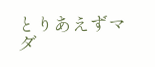とりあえずマダ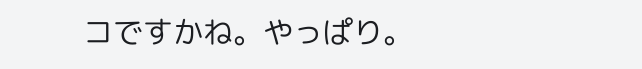コですかね。やっぱり。